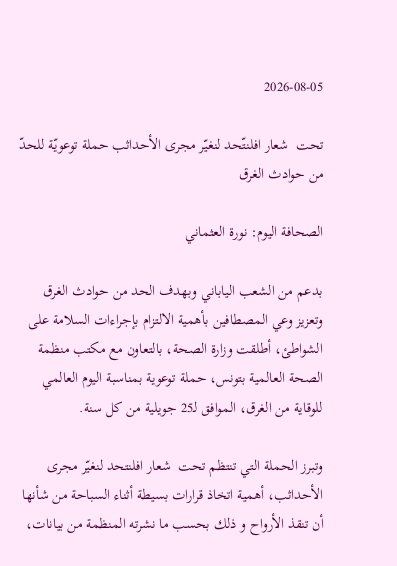2026-08-05

تحت  شعار افلنتّحد لنغيّر مجرى الأحداثب حملة توعويّة للحدّ من حوادث الغرق

الصحافة اليوم: نورة العثماني

بدعم من الشعب الياباني وبهدف الحد من حوادث الغرق وتعزيز وعي المصطافين بأهمية الالتزام بإجراءات السلامة على الشواطئ، أطلقت وزارة الصحة، بالتعاون مع مكتب منظمة الصحة العالمية بتونس، حملة توعوية بمناسبة اليوم العالمي للوقاية من الغرق، الموافق لـ25 جويلية من كل سنة.

وتبرز الحملة التي تنتظم تحت  شعار افلنتحد لنغيّر مجرى الأحداثب، أهمية اتخاذ قرارات بسيطة أثناء السباحة من شأنها  أن تنقذ الأرواح و ذلك بحسب ما نشرته المنظمة من بيانات،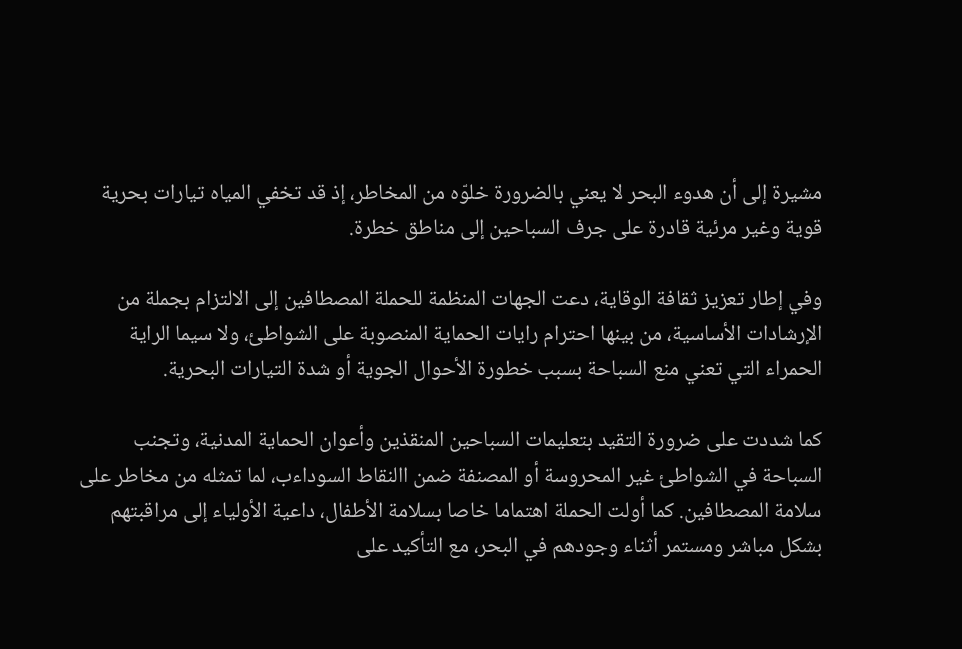مشيرة إلى أن هدوء البحر لا يعني بالضرورة خلوّه من المخاطر، إذ قد تخفي المياه تيارات بحرية قوية وغير مرئية قادرة على جرف السباحين إلى مناطق خطرة.

وفي إطار تعزيز ثقافة الوقاية، دعت الجهات المنظمة للحملة المصطافين إلى الالتزام بجملة من الإرشادات الأساسية، من بينها احترام رايات الحماية المنصوبة على الشواطئ، ولا سيما الراية الحمراء التي تعني منع السباحة بسبب خطورة الأحوال الجوية أو شدة التيارات البحرية.

كما شددت على ضرورة التقيد بتعليمات السباحين المنقذين وأعوان الحماية المدنية، وتجنب السباحة في الشواطئ غير المحروسة أو المصنفة ضمن االنقاط السوداءب، لما تمثله من مخاطر على سلامة المصطافين. كما أولت الحملة اهتماما خاصا بسلامة الأطفال، داعية الأولياء إلى مراقبتهم بشكل مباشر ومستمر أثناء وجودهم في البحر، مع التأكيد على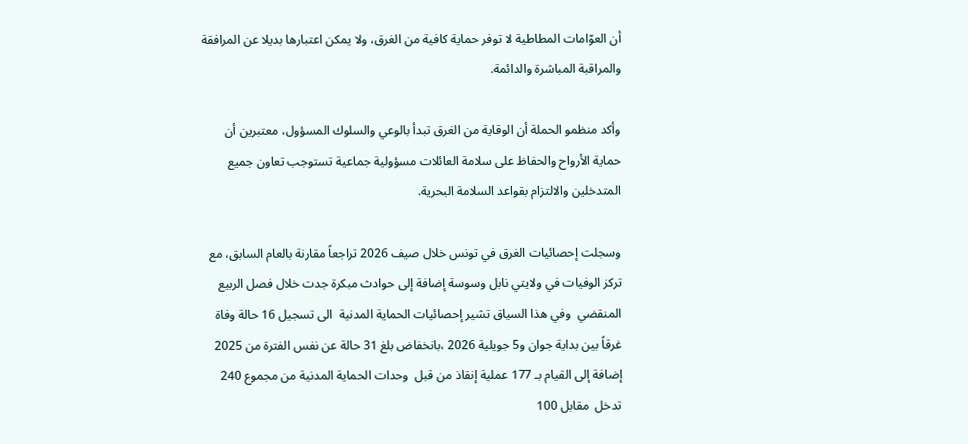أن العوّامات المطاطية لا توفر حماية كافية من الغرق، ولا يمكن اعتبارها بديلا عن المرافقة والمراقبة المباشرة والدائمة.

وأكد منظمو الحملة أن الوقاية من الغرق تبدأ بالوعي والسلوك المسؤول، معتبرين أن حماية الأرواح والحفاظ على سلامة العائلات مسؤولية جماعية تستوجب تعاون جميع المتدخلين والالتزام بقواعد السلامة البحرية.

وسجلت إحصائيات الغرق في تونس خلال صيف 2026 تراجعاً مقارنة بالعام السابق، مع تركز الوفيات في ولايتي نابل وسوسة إضافة إلى حوادث مبكرة جدت خلال فصل الربيع المنقضي  وفي هذا السياق تشير إحصائيات الحماية المدنية  الى تسجيل 16 حالة وفاة غرقاً بين بداية جوان و5 جويلية 2026 ،بانخفاض بلغ 31 حالة عن نفس الفترة من 2025  إضافة إلى القيام بـ 177 عملية إنقاذ من قبل  وحدات الحماية المدنية من مجموع 240 تدخل  مقابل 100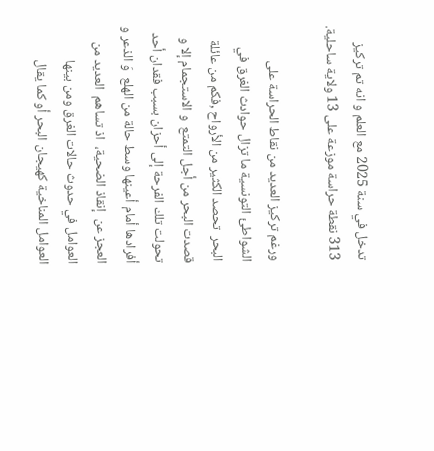تدخل في سنة 2025 مع العلم و انه تم تركيز 313 نقطة حراسة موزعة على 13 ولاية ساحلية.

ورغم تركيز العديد من نقاط الحراسة على الشواطئ التونسية ما تزال حوادث الغرق في البحر  تحصد الكثير من الأرواح ,فكم من عائلة قصدت البحر من أجل التمتع  و الاستجمام إلا و تحولت تلك الفرحة إلى أحزان بسبب فقدان أحد أفرادها أمام أعينها وسط حالة من الهلع  وَ الذعر و العجز عن  إنقاذ الضحية،  اذ تساهم  العديد من العوامل في حدوث حالات الغرق ومن بينها العوامل المناخية كهيجان البحر أو كما يقال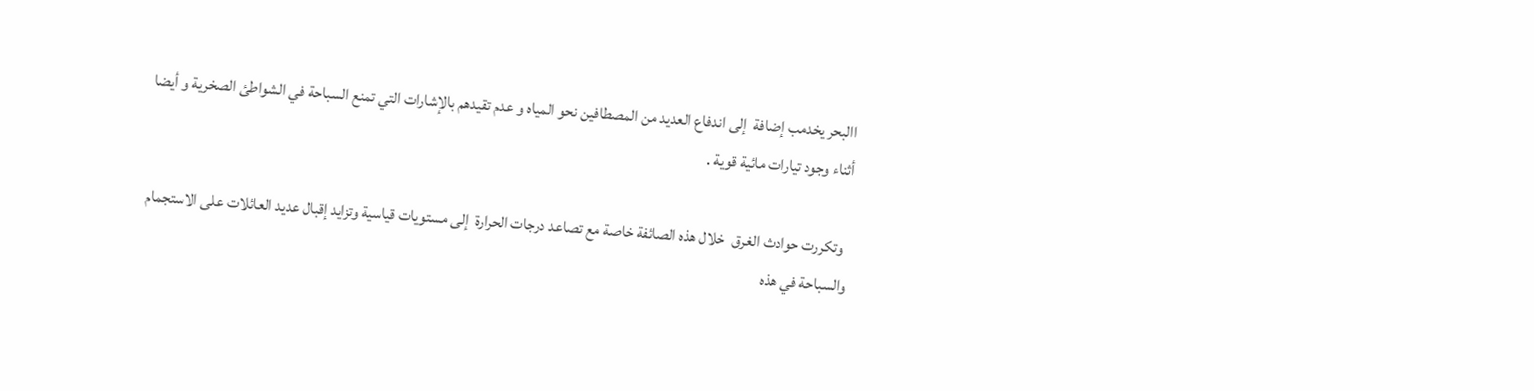االبحر يخدمب إضافة  إلى اندفاع العديد من المصطافين نحو المياه و عدم تقيدهم بالإشارات التي تمنع السباحة في الشواطئ الصخرية و أيضا أثناء وجود تيارات مائية قوية .

  وتكررت حوادث الغرق  خلال هذه الصائفة خاصة مع تصاعد درجات الحرارة  إلى مستويات قياسية وتزايد إقبال عديد العائلات على الاستجمام والسباحة في هذه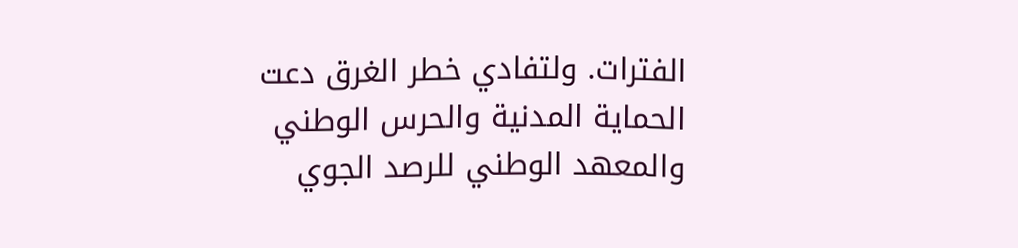الفترات. ولتفادي خطر الغرق دعت  الحماية المدنية والحرس الوطني والمعهد الوطني للرصد الجوي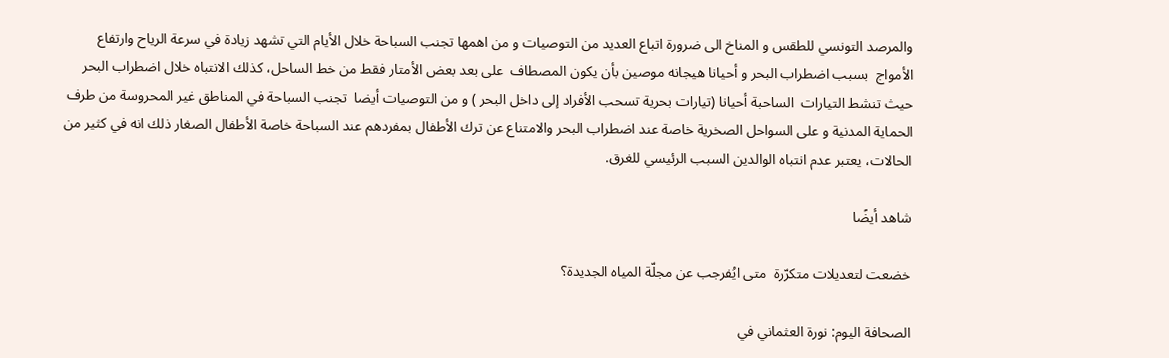والمرصد التونسي للطقس و المناخ الى ضرورة اتباع العديد من التوصيات و من اهمها تجنب السباحة خلال الأيام التي تشهد زيادة في سرعة الرياح وارتفاع الأمواج  بسبب اضطراب البحر و أحيانا هيجانه موصين بأن يكون المصطاف  على بعد بعض الأمتار فقط من خط الساحل، كذلك الانتباه خلال اضطراب البحر حيث تنشط التيارات  الساحبة أحيانا (تيارات بحرية تسحب الأفراد إلى داخل البحر ) و من التوصيات أيضا  تجنب السباحة في المناطق غير المحروسة من طرف الحماية المدنية و على السواحل الصخرية خاصة عند اضطراب البحر والامتناع عن ترك الأطفال بمفردهم عند السباحة خاصة الأطفال الصغار ذلك انه في كثير من الحالات، يعتبر عدم انتباه الوالدين السبب الرئيسي للغرق.

شاهد أيضًا

خضعت لتعديلات متكرّرة  متى ايُفرجب عن مجلّة المياه الجديدة؟

الصحافة اليوم: نورة العثماني في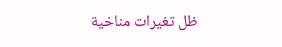ظل تغيرات مناخية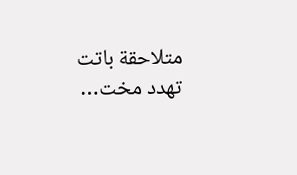متلاحقة باتت تهدد مخت…